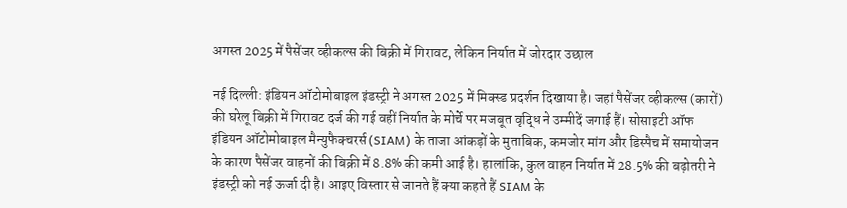अगस्त 2025 में पैसेंजर व्हीकल्स की बिक्री में गिरावट, लेकिन निर्यात में जोरदार उछाल

नई दिल्ली: इंडियन ऑटोमोबाइल इंडस्ट्री ने अगस्त 2025 में मिक्स्ड प्रदर्शन दिखाया है। जहां पैसेंजर व्हीकल्स (कारों) की घरेलू बिक्री में गिरावट दर्ज की गई वहीं निर्यात के मोर्चे पर मजबूत वृद्धि ने उम्मीदें जगाई हैं। सोसाइटी ऑफ इंडियन ऑटोमोबाइल मैन्युफैक्चरर्स (SIAM) के ताजा आंकड़ों के मुताबिक, कमजोर मांग और डिस्पैच में समायोजन के कारण पैसेंजर वाहनों की बिक्री में 8.8% की कमी आई है। हालांकि, कुल वाहन निर्यात में 28.5% की बढ़ोतरी ने इंडस्ट्री को नई ऊर्जा दी है। आइए विस्तार से जानते हैं क्या कहते हैं SIAM के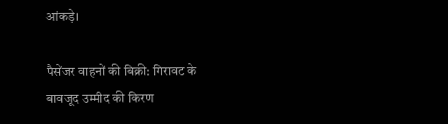आंकड़े।

पैसेंजर वाहनों की बिक्री: गिरावट के बावजूद उम्मीद की किरण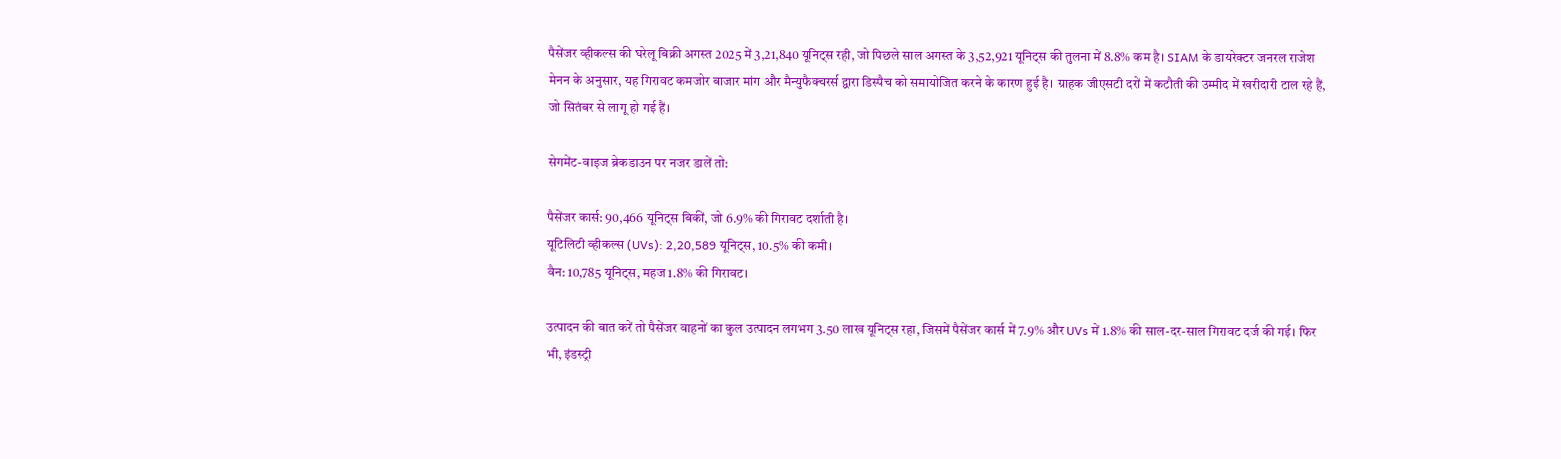पैसेंजर व्हीकल्स की घरेलू बिक्री अगस्त 2025 में 3,21,840 यूनिट्स रही, जो पिछले साल अगस्त के 3,52,921 यूनिट्स की तुलना में 8.8% कम है। SIAM के डायरेक्टर जनरल राजेश मेनन के अनुसार, यह गिरावट कमजोर बाजार मांग और मैन्युफैक्चरर्स द्वारा डिस्पैच को समायोजित करने के कारण हुई है। ग्राहक जीएसटी दरों में कटौती की उम्मीद में खरीदारी टाल रहे हैं, जो सितंबर से लागू हो गई हैं।

सेगमेंट-वाइज ब्रेकडाउन पर नजर डालें तो:

पैसेंजर कार्स: 90,466 यूनिट्स बिकीं, जो 6.9% की गिरावट दर्शाती है।
यूटिलिटी व्हीकल्स (UVs): 2,20,589 यूनिट्स, 10.5% की कमी।
वैन: 10,785 यूनिट्स, महज 1.8% की गिरावट।

उत्पादन की बात करें तो पैसेंजर वाहनों का कुल उत्पादन लगभग 3.50 लाख यूनिट्स रहा, जिसमें पैसेंजर कार्स में 7.9% और UVs में 1.8% की साल-दर-साल गिरावट दर्ज की गई। फिर भी, इंडस्ट्री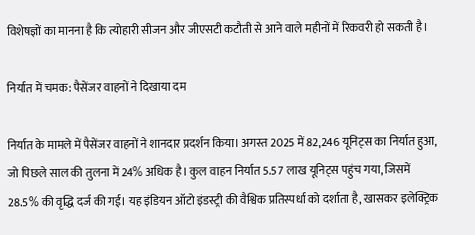विशेषज्ञों का मानना है कि त्योहारी सीजन और जीएसटी कटौती से आने वाले महीनों में रिकवरी हो सकती है।

निर्यात में चमक: पैसेंजर वाहनों ने दिखाया दम

निर्यात के मामले में पैसेंजर वाहनों ने शानदार प्रदर्शन किया। अगस्त 2025 में 82,246 यूनिट्स का निर्यात हुआ, जो पिछले साल की तुलना में 24% अधिक है। कुल वाहन निर्यात 5.57 लाख यूनिट्स पहुंच गया, जिसमें 28.5% की वृद्धि दर्ज की गई। यह इंडियन ऑटो इंडस्ट्री की वैश्विक प्रतिस्पर्धा को दर्शाता है, खासकर इलेक्ट्रिक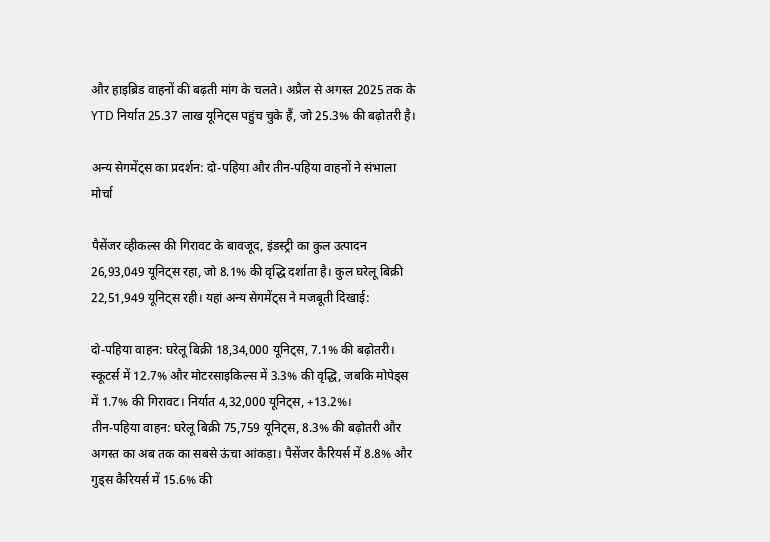और हाइब्रिड वाहनों की बढ़ती मांग के चलते। अप्रैल से अगस्त 2025 तक के YTD निर्यात 25.37 लाख यूनिट्स पहुंच चुके हैं, जो 25.3% की बढ़ोतरी है।

अन्य सेगमेंट्स का प्रदर्शन: दो-पहिया और तीन-पहिया वाहनों ने संभाला मोर्चा

पैसेंजर व्हीकल्स की गिरावट के बावजूद, इंडस्ट्री का कुल उत्पादन 26,93,049 यूनिट्स रहा, जो 8.1% की वृद्धि दर्शाता है। कुल घरेलू बिक्री 22,51,949 यूनिट्स रही। यहां अन्य सेगमेंट्स ने मजबूती दिखाई:

दो-पहिया वाहन: घरेलू बिक्री 18,34,000 यूनिट्स, 7.1% की बढ़ोतरी। स्कूटर्स में 12.7% और मोटरसाइकिल्स में 3.3% की वृद्धि, जबकि मोपेड्स में 1.7% की गिरावट। निर्यात 4,32,000 यूनिट्स, +13.2%।
तीन-पहिया वाहन: घरेलू बिक्री 75,759 यूनिट्स, 8.3% की बढ़ोतरी और अगस्त का अब तक का सबसे ऊंचा आंकड़ा। पैसेंजर कैरियर्स में 8.8% और गुड्स कैरियर्स में 15.6% की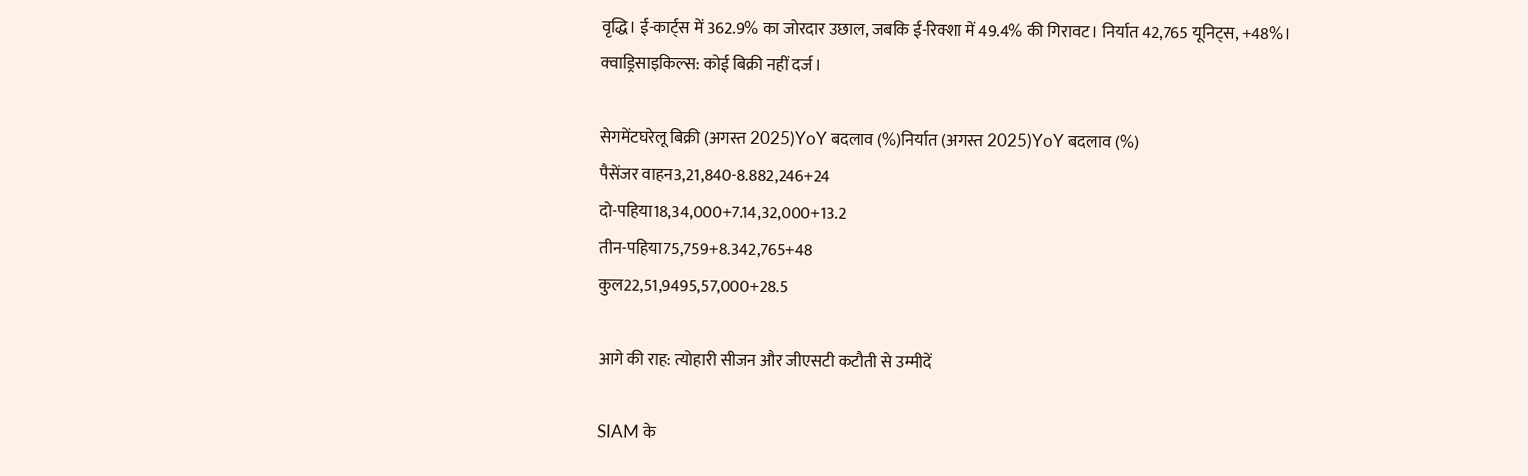वृद्धि। ई-कार्ट्स में 362.9% का जोरदार उछाल, जबकि ई-रिक्शा में 49.4% की गिरावट। निर्यात 42,765 यूनिट्स, +48%।
क्वाड्रिसाइकिल्स: कोई बिक्री नहीं दर्ज।

सेगमेंटघरेलू बिक्री (अगस्त 2025)YoY बदलाव (%)निर्यात (अगस्त 2025)YoY बदलाव (%)
पैसेंजर वाहन3,21,840-8.882,246+24
दो-पहिया18,34,000+7.14,32,000+13.2
तीन-पहिया75,759+8.342,765+48
कुल22,51,9495,57,000+28.5

आगे की राह: त्योहारी सीजन और जीएसटी कटौती से उम्मीदें

SIAM के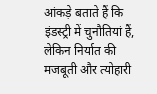आंकड़े बताते हैं कि इंडस्ट्री में चुनौतियां हैं, लेकिन निर्यात की मजबूती और त्योहारी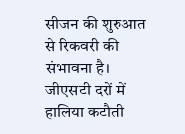सीजन की शुरुआत से रिकवरी की संभावना है। जीएसटी दरों में हालिया कटौती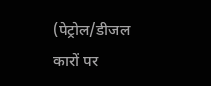(पेट्रोल/डीजल कारों पर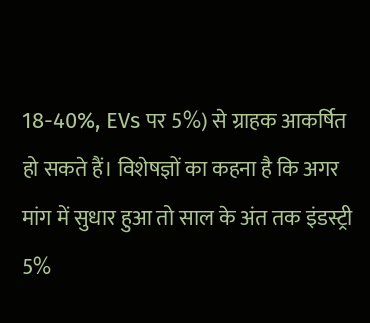18-40%, EVs पर 5%) से ग्राहक आकर्षित हो सकते हैं। विशेषज्ञों का कहना है कि अगर मांग में सुधार हुआ तो साल के अंत तक इंडस्ट्री 5%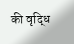की वृद्धि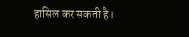हासिल कर सकती है।